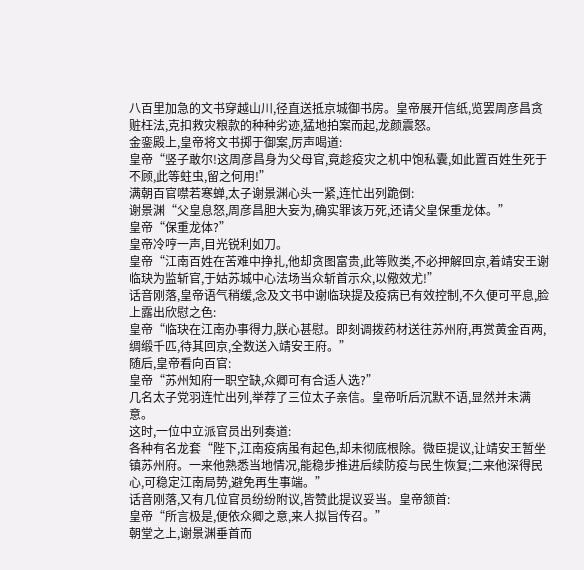八百里加急的文书穿越山川,径直送抵京城御书房。皇帝展开信纸,览罢周彦昌贪赃枉法,克扣救灾粮款的种种劣迹,猛地拍案而起,龙颜震怒。
金銮殿上,皇帝将文书掷于御案,厉声喝道:
皇帝“竖子敢尔!这周彦昌身为父母官,竟趁疫灾之机中饱私囊,如此置百姓生死于不顾,此等蛀虫,留之何用!”
满朝百官噤若寒蝉,太子谢景渊心头一紧,连忙出列跪倒:
谢景渊“父皇息怒,周彦昌胆大妄为,确实罪该万死,还请父皇保重龙体。”
皇帝“保重龙体?”
皇帝冷哼一声,目光锐利如刀。
皇帝“江南百姓在苦难中挣扎,他却贪图富贵,此等败类,不必押解回京,着靖安王谢临玦为监斩官,于姑苏城中心法场当众斩首示众,以儆效尤!”
话音刚落,皇帝语气稍缓,念及文书中谢临玦提及疫病已有效控制,不久便可平息,脸上露出欣慰之色:
皇帝“临玦在江南办事得力,朕心甚慰。即刻调拨药材送往苏州府,再赏黄金百两,绸缎千匹,待其回京,全数送入靖安王府。”
随后,皇帝看向百官:
皇帝“苏州知府一职空缺,众卿可有合适人选?”
几名太子党羽连忙出列,举荐了三位太子亲信。皇帝听后沉默不语,显然并未满意。
这时,一位中立派官员出列奏道:
各种有名龙套“陛下,江南疫病虽有起色,却未彻底根除。微臣提议,让靖安王暂坐镇苏州府。一来他熟悉当地情况,能稳步推进后续防疫与民生恢复;二来他深得民心,可稳定江南局势,避免再生事端。”
话音刚落,又有几位官员纷纷附议,皆赞此提议妥当。皇帝颔首:
皇帝“所言极是,便依众卿之意,来人拟旨传召。”
朝堂之上,谢景渊垂首而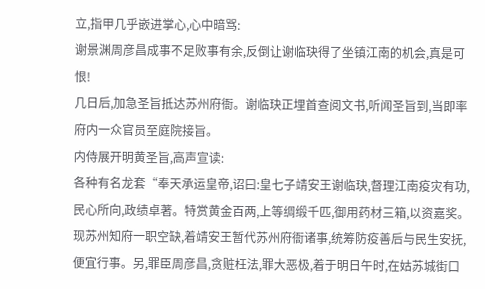立,指甲几乎嵌进掌心,心中暗骂:
谢景渊周彦昌成事不足败事有余,反倒让谢临玦得了坐镇江南的机会,真是可恨!
几日后,加急圣旨抵达苏州府衙。谢临玦正埋首查阅文书,听闻圣旨到,当即率府内一众官员至庭院接旨。
内侍展开明黄圣旨,高声宣读:
各种有名龙套“奉天承运皇帝,诏曰:皇七子靖安王谢临玦,督理江南疫灾有功,民心所向,政绩卓著。特赏黄金百两,上等绸缎千匹,御用药材三箱,以资嘉奖。现苏州知府一职空缺,着靖安王暂代苏州府衙诸事,统筹防疫善后与民生安抚,便宜行事。另,罪臣周彦昌,贪赃枉法,罪大恶极,着于明日午时,在姑苏城街口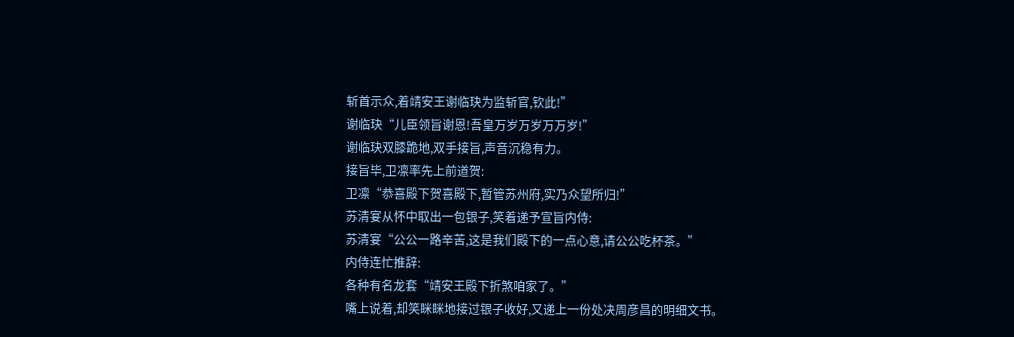斩首示众,着靖安王谢临玦为监斩官,钦此!”
谢临玦“儿臣领旨谢恩!吾皇万岁万岁万万岁!”
谢临玦双膝跪地,双手接旨,声音沉稳有力。
接旨毕,卫凛率先上前道贺:
卫凛“恭喜殿下贺喜殿下,暂管苏州府,实乃众望所归!”
苏清宴从怀中取出一包银子,笑着递予宣旨内侍:
苏清宴“公公一路辛苦,这是我们殿下的一点心意,请公公吃杯茶。”
内侍连忙推辞:
各种有名龙套“靖安王殿下折煞咱家了。”
嘴上说着,却笑眯眯地接过银子收好,又递上一份处决周彦昌的明细文书。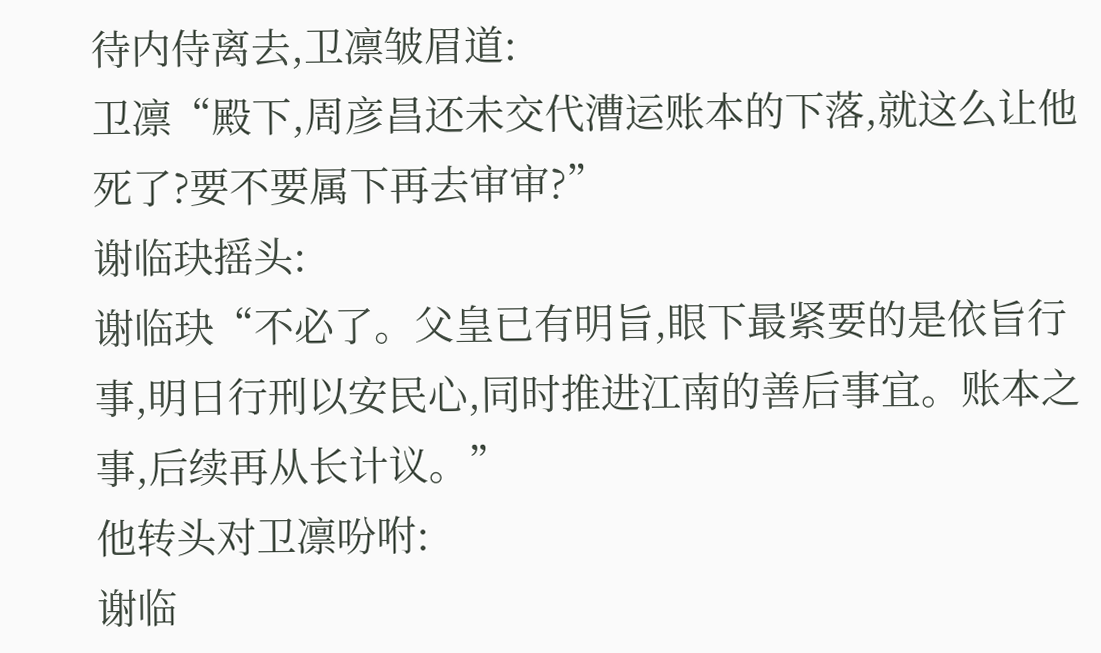待内侍离去,卫凛皱眉道:
卫凛“殿下,周彦昌还未交代漕运账本的下落,就这么让他死了?要不要属下再去审审?”
谢临玦摇头:
谢临玦“不必了。父皇已有明旨,眼下最紧要的是依旨行事,明日行刑以安民心,同时推进江南的善后事宜。账本之事,后续再从长计议。”
他转头对卫凛吩咐:
谢临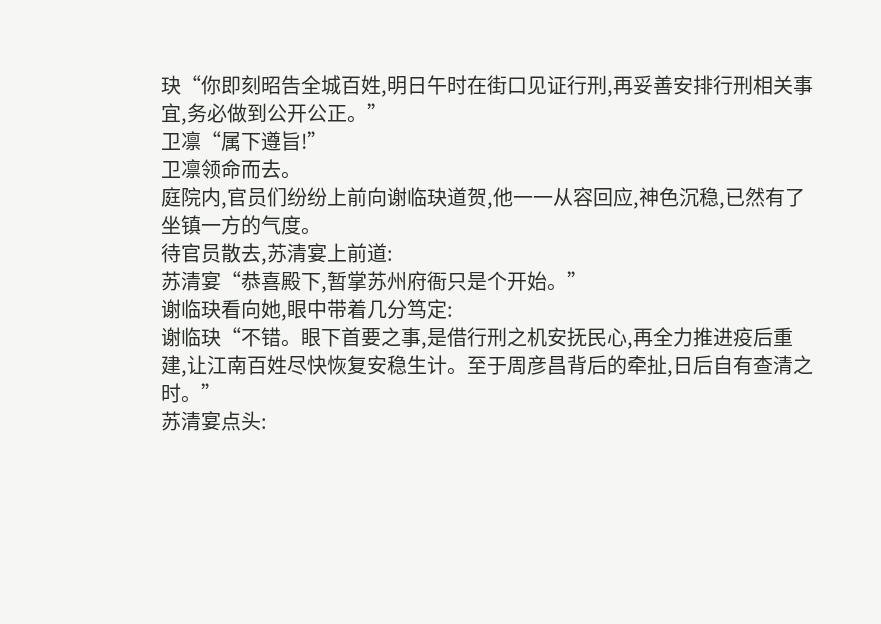玦“你即刻昭告全城百姓,明日午时在街口见证行刑,再妥善安排行刑相关事宜,务必做到公开公正。”
卫凛“属下遵旨!”
卫凛领命而去。
庭院内,官员们纷纷上前向谢临玦道贺,他一一从容回应,神色沉稳,已然有了坐镇一方的气度。
待官员散去,苏清宴上前道:
苏清宴“恭喜殿下,暂掌苏州府衙只是个开始。”
谢临玦看向她,眼中带着几分笃定:
谢临玦“不错。眼下首要之事,是借行刑之机安抚民心,再全力推进疫后重建,让江南百姓尽快恢复安稳生计。至于周彦昌背后的牵扯,日后自有查清之时。”
苏清宴点头: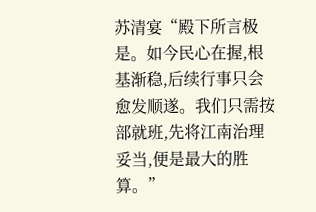苏清宴“殿下所言极是。如今民心在握,根基渐稳,后续行事只会愈发顺遂。我们只需按部就班,先将江南治理妥当,便是最大的胜算。”